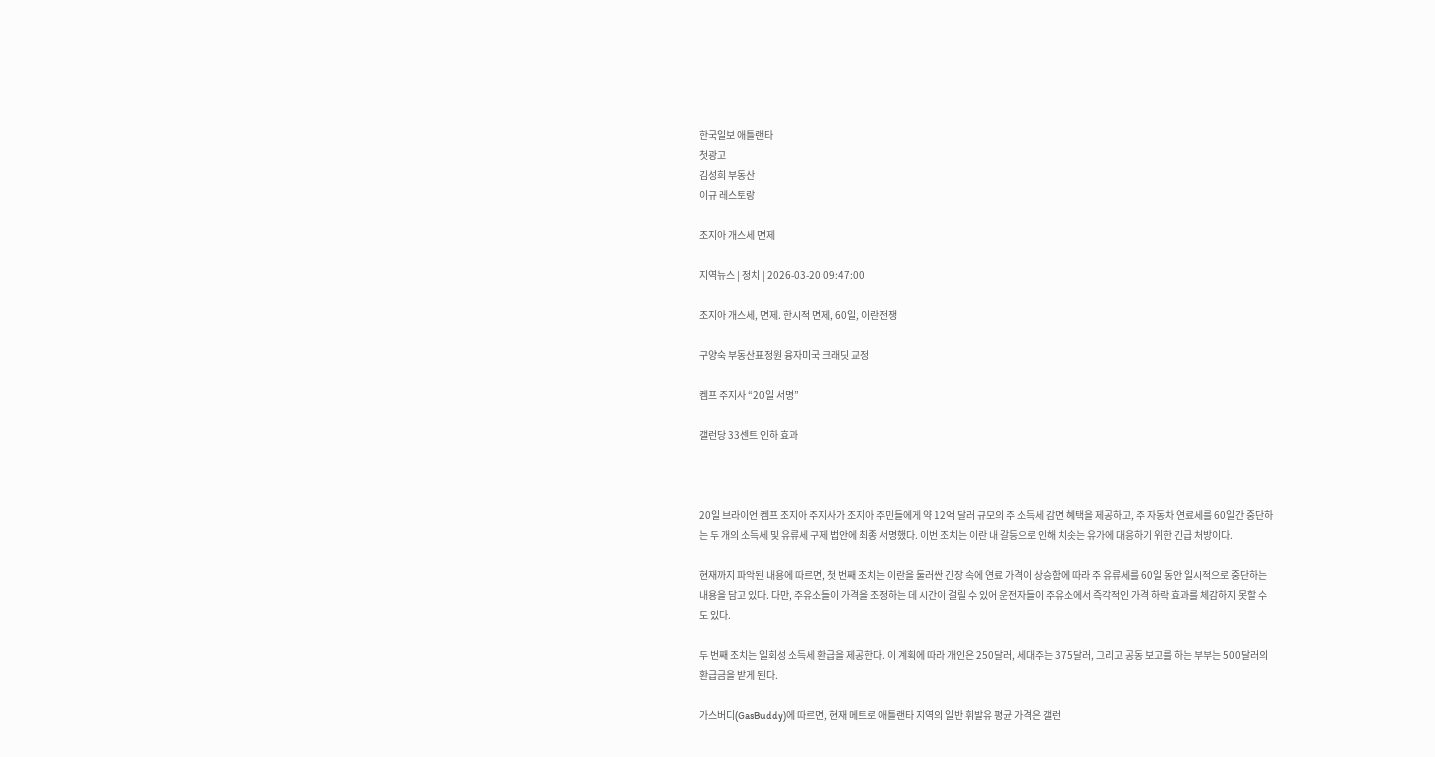한국일보 애틀랜타
첫광고
김성희 부동산
이규 레스토랑

조지아 개스세 면제

지역뉴스 | 정치 | 2026-03-20 09:47:00

조지아 개스세, 면제. 한시적 면제, 60일, 이란전쟁

구양숙 부동산표정원 융자미국 크래딧 교정

켐프 주지사 “20일 서명”

갤런당 33센트 인하 효과



20일 브라이언 켐프 조지아 주지사가 조지아 주민들에게 약 12억 달러 규모의 주 소득세 감면 혜택을 제공하고, 주 자동차 연료세를 60일간 중단하는 두 개의 소득세 및 유류세 구제 법안에 최종 서명했다. 이번 조치는 이란 내 갈등으로 인해 치솟는 유가에 대응하기 위한 긴급 처방이다.

현재까지 파악된 내용에 따르면, 첫 번째 조치는 이란을 둘러싼 긴장 속에 연료 가격이 상승함에 따라 주 유류세를 60일 동안 일시적으로 중단하는 내용을 담고 있다. 다만, 주유소들이 가격을 조정하는 데 시간이 걸릴 수 있어 운전자들이 주유소에서 즉각적인 가격 하락 효과를 체감하지 못할 수도 있다.

두 번째 조치는 일회성 소득세 환급을 제공한다. 이 계획에 따라 개인은 250달러, 세대주는 375달러, 그리고 공동 보고를 하는 부부는 500달러의 환급금을 받게 된다.

가스버디(GasBuddy)에 따르면, 현재 메트로 애틀랜타 지역의 일반 휘발유 평균 가격은 갤런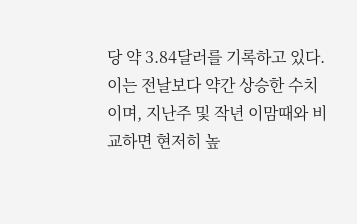당 약 3.84달러를 기록하고 있다. 이는 전날보다 약간 상승한 수치이며, 지난주 및 작년 이맘때와 비교하면 현저히 높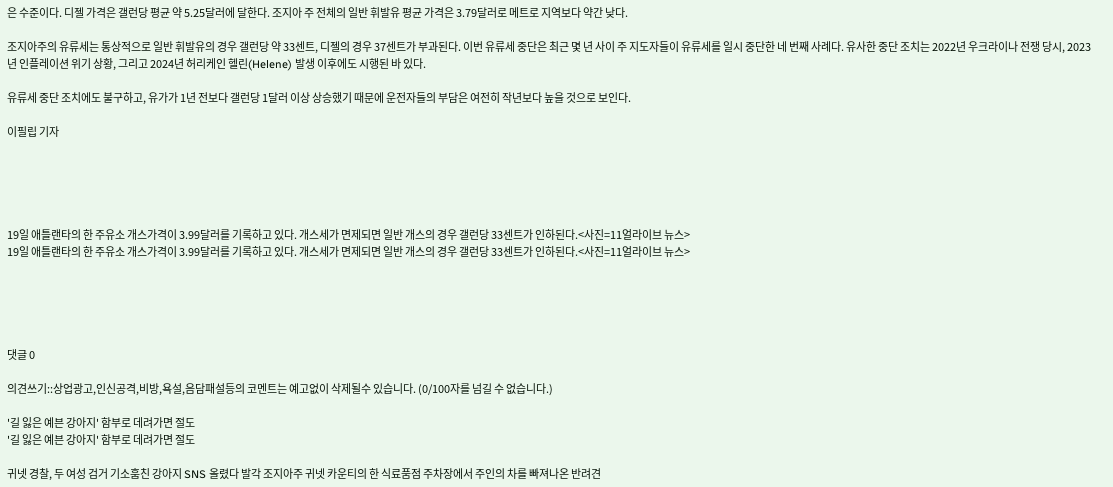은 수준이다. 디젤 가격은 갤런당 평균 약 5.25달러에 달한다. 조지아 주 전체의 일반 휘발유 평균 가격은 3.79달러로 메트로 지역보다 약간 낮다.

조지아주의 유류세는 통상적으로 일반 휘발유의 경우 갤런당 약 33센트, 디젤의 경우 37센트가 부과된다. 이번 유류세 중단은 최근 몇 년 사이 주 지도자들이 유류세를 일시 중단한 네 번째 사례다. 유사한 중단 조치는 2022년 우크라이나 전쟁 당시, 2023년 인플레이션 위기 상황, 그리고 2024년 허리케인 헬린(Helene) 발생 이후에도 시행된 바 있다.

유류세 중단 조치에도 불구하고, 유가가 1년 전보다 갤런당 1달러 이상 상승했기 때문에 운전자들의 부담은 여전히 작년보다 높을 것으로 보인다.

이필립 기자





19일 애틀랜타의 한 주유소 개스가격이 3.99달러를 기록하고 있다. 개스세가 면제되면 일반 개스의 경우 갤런당 33센트가 인하된다.<사진=11얼라이브 뉴스>
19일 애틀랜타의 한 주유소 개스가격이 3.99달러를 기록하고 있다. 개스세가 면제되면 일반 개스의 경우 갤런당 33센트가 인하된다.<사진=11얼라이브 뉴스>





댓글 0

의견쓰기::상업광고,인신공격,비방,욕설,음담패설등의 코멘트는 예고없이 삭제될수 있습니다. (0/100자를 넘길 수 없습니다.)

'길 잃은 예븐 강아지' 함부로 데려가면 절도
'길 잃은 예븐 강아지' 함부로 데려가면 절도

귀넷 경찰, 두 여성 검거 기소훔친 강아지 SNS 올렸다 발각 조지아주 귀넷 카운티의 한 식료품점 주차장에서 주인의 차를 빠져나온 반려견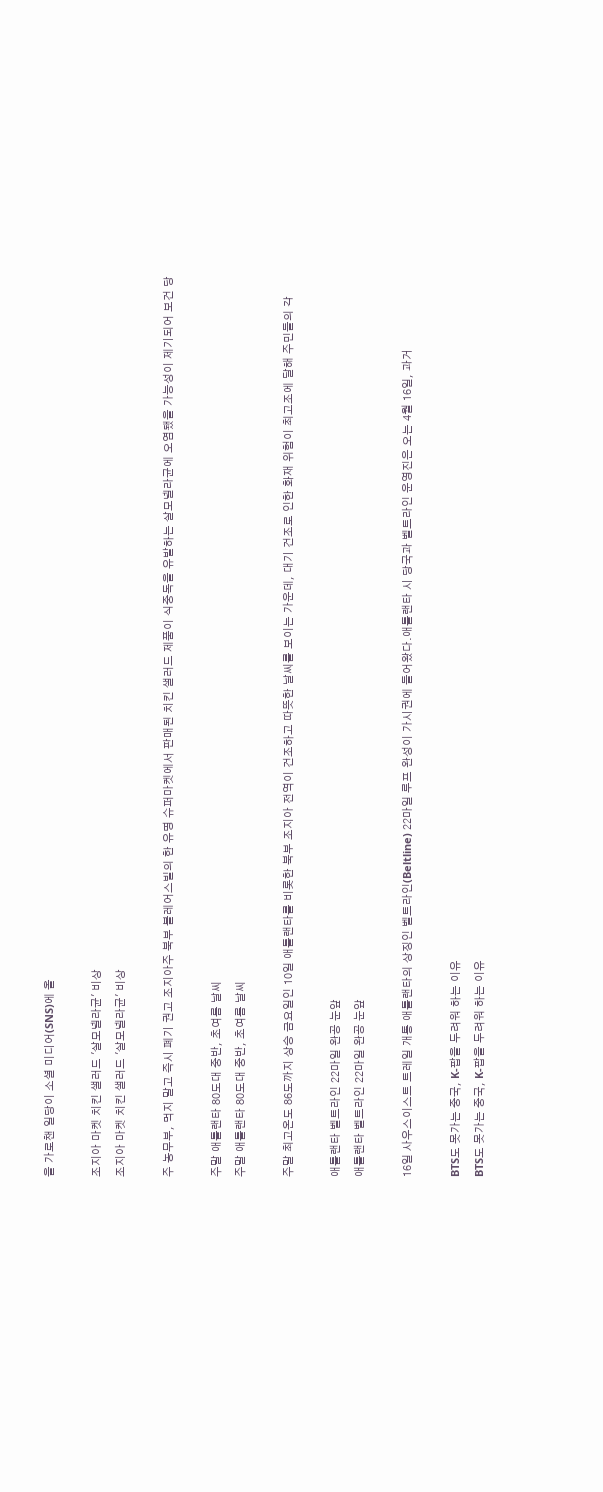을 가로챈 일당이 소셜 미디어(SNS)에 올

조지아 마켓 치킨 샐러드 '살모넬라균' 비상
조지아 마켓 치킨 샐러드 '살모넬라균' 비상

주 농무부, 먹지 말고 즉시 폐기 권고 조지아주 북부 블레어스빌의 한 유명 슈퍼마켓에서 판매된 치킨 샐러드 제품이 식중독을 유발하는 살모넬라균에 오염됐을 가능성이 제기되어 보건 당

주말 애틀랜타 80도대 중반, 초여름 날씨
주말 애틀랜타 80도대 중반, 초여름 날씨

주말 최고온도 86도까지 상승 금요일인 10일 애틀랜타를 비롯한 북부 조지아 전역이 건조하고 따뜻한 날씨를 보이는 가운데, 대기 건조로 인한 화재 위험이 최고조에 달해 주민들의 각

애틀랜타 벨트라인 22마일 완공 눈앞
애틀랜타 벨트라인 22마일 완공 눈앞

16일 사우스이스트 트레일 개통 애틀랜타의 상징인 벨트라인(Beltline) 22마일 루프 완성이 가시권에 들어왔다.애틀랜타 시 당국과 벨트라인 운영진은 오는 4월 16일, 과거

BTS도 못가는 중국, K-팝을 두려워 하는 이유
BTS도 못가는 중국, K-팝을 두려워 하는 이유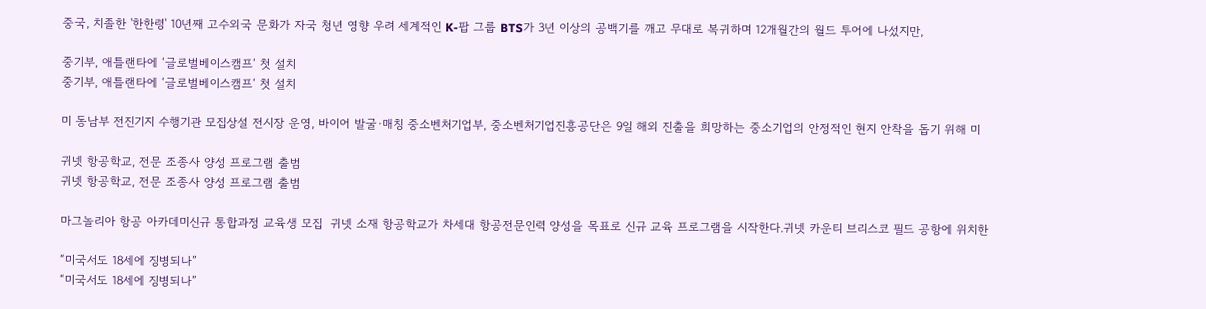중국, 치졸한 '한한령' 10년째 고수외국 문화가 자국 청년 영향 우려 세계적인 K-팝 그룹 BTS가 3년 이상의 공백기를 깨고 무대로 복귀하며 12개월간의 월드 투어에 나섰지만,

중기부, 애틀랜타에 ‘글로벌베이스캠프‘ 첫 설치
중기부, 애틀랜타에 ‘글로벌베이스캠프‘ 첫 설치

미 동남부 전진기지 수행기관 모집상설 전시장 운영, 바이어 발굴·매칭 중소벤처기업부, 중소벤처기업진흥공단은 9일 해외 진출을 희망하는 중소기업의 안정적인 현지 안착을 돕기 위해 미

귀넷 항공학교, 전문 조종사 양성 프로그램 출범
귀넷 항공학교, 전문 조종사 양성 프로그램 출범

마그놀리아 항공 아카데미신규 통합과정 교육생 모집  귀넷 소재 항공학교가 차세대 항공전문인력 양성을 목표로 신규 교육 프로그램을 시작한다.귀넷 카운티 브리스코 필드 공항에 위치한

“미국서도 18세에 징병되나”
“미국서도 18세에 징병되나”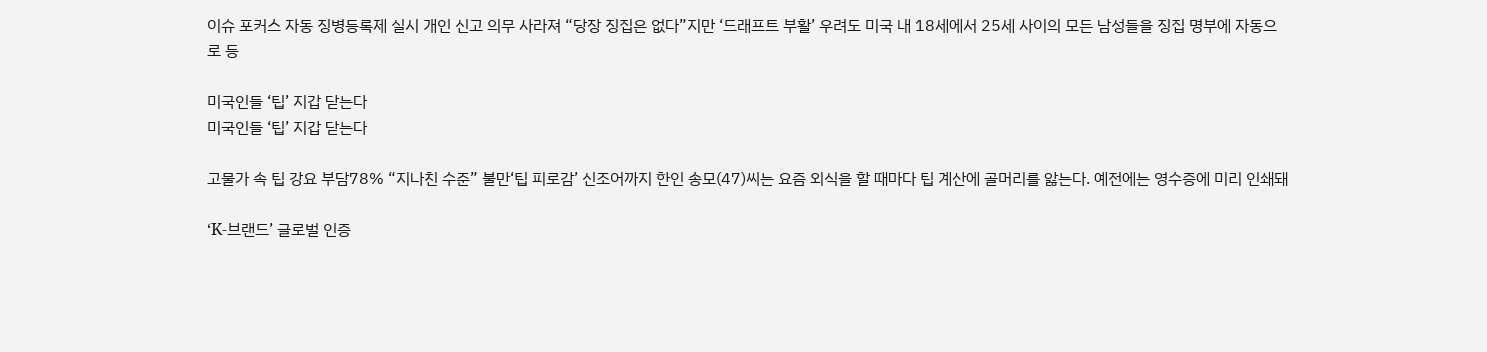이슈 포커스 자동 징병등록제 실시 개인 신고 의무 사라져 “당장 징집은 없다”지만 ‘드래프트 부활’ 우려도 미국 내 18세에서 25세 사이의 모든 남성들을 징집 명부에 자동으로 등

미국인들 ‘팁’ 지갑 닫는다
미국인들 ‘팁’ 지갑 닫는다

고물가 속 팁 강요 부담78% “지나친 수준” 불만‘팁 피로감’ 신조어까지 한인 송모(47)씨는 요즘 외식을 할 때마다 팁 계산에 골머리를 앓는다. 예전에는 영수증에 미리 인쇄돼

‘K-브랜드’ 글로벌 인증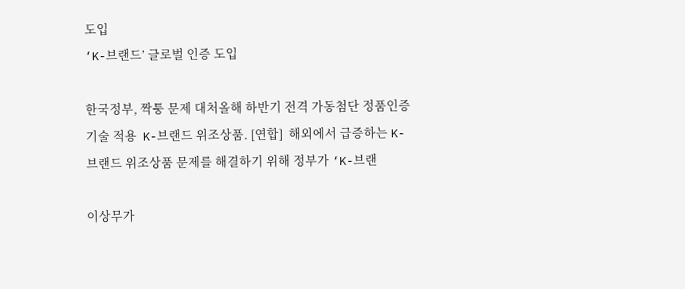도입
‘K-브랜드’ 글로벌 인증 도입

한국정부, 짝퉁 문제 대처올해 하반기 전격 가동첨단 정품인증기술 적용  K-브랜드 위조상품. [연합]  해외에서 급증하는 K-브랜드 위조상품 문제를 해결하기 위해 정부가 ‘K-브랜

이상무가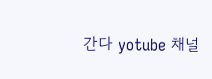간다 yotube 채널